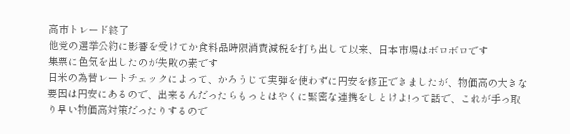高市トレード終了
他党の選挙公約に影響を受けてか食料品時限消費減税を打ち出して以来、日本市場はボロボロです
集票に色気を出したのが失敗の素です
日米の為替レートチェックによって、かろうじて実弾を使わずに円安を修正できましたが、物価高の大きな要因は円安にあるので、出来るんだったらもっとはやくに緊密な連携をしとけよ!って話で、これが手っ取り早い物価高対策だったりするので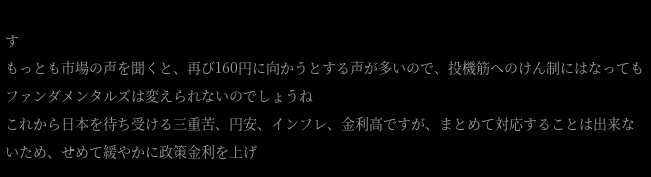す
もっとも市場の声を聞くと、再び160円に向かうとする声が多いので、投機筋へのけん制にはなってもファンダメンタルズは変えられないのでしょうね
これから日本を待ち受ける三重苦、円安、インフレ、金利高ですが、まとめて対応することは出来ないため、せめて緩やかに政策金利を上げ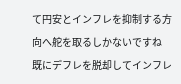て円安とインフレを抑制する方向へ舵を取るしかないですね
既にデフレを脱却してインフレ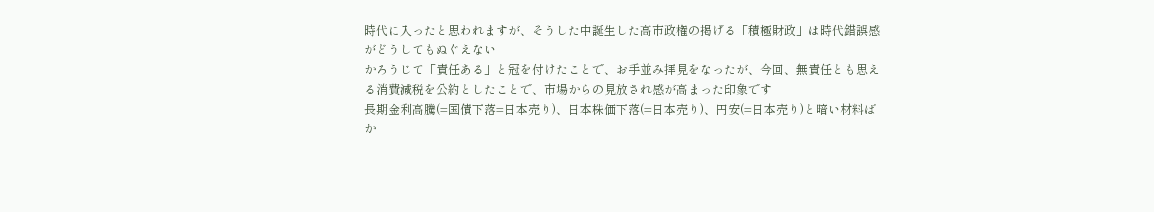時代に入ったと思われますが、そうした中誕生した高市政権の掲げる「積極財政」は時代錯誤感がどうしてもぬぐえない
かろうじて「責任ある」と冠を付けたことで、お手並み拝見をなったが、今回、無責任とも思える消費減税を公約としたことで、市場からの見放され感が高まった印象です
長期金利高騰(=国債下落=日本売り)、日本株価下落(=日本売り)、円安(=日本売り)と暗い材料ばか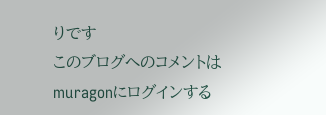りです
このブログへのコメントは muragonにログインする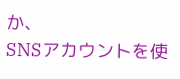か、
SNSアカウントを使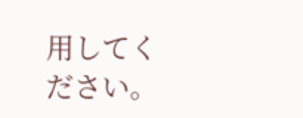用してください。